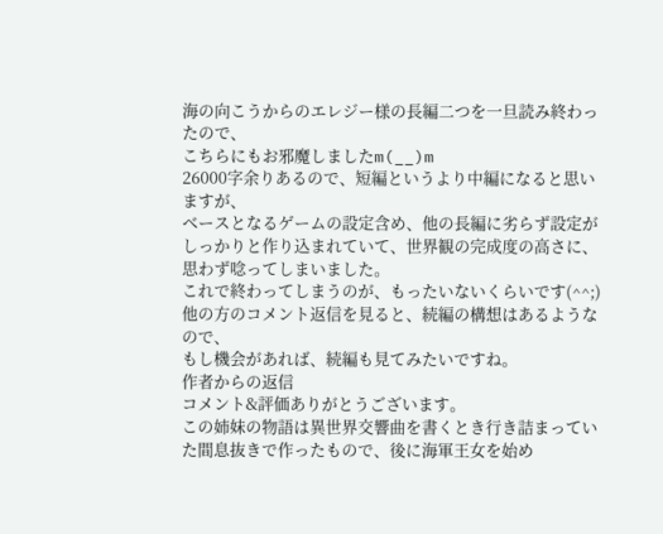海の向こうからのエレジー様の長編二つを一旦読み終わったので、
こちらにもお邪魔しましたm(__)m
26000字余りあるので、短編というより中編になると思いますが、
ベースとなるゲームの設定含め、他の長編に劣らず設定がしっかりと作り込まれていて、世界観の完成度の高さに、思わず唸ってしまいました。
これで終わってしまうのが、もったいないくらいです(^^;)
他の方のコメント返信を見ると、続編の構想はあるようなので、
もし機会があれば、続編も見てみたいですね。
作者からの返信
コメント&評価ありがとうございます。
この姉妹の物語は異世界交響曲を書くとき行き詰まっていた間息抜きで作ったもので、後に海軍王女を始め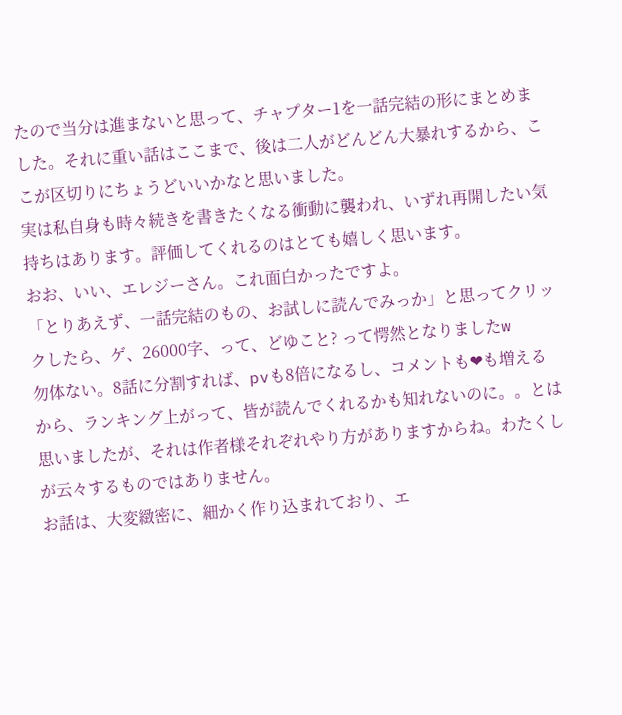たので当分は進まないと思って、チャプター1を一話完結の形にまとめました。それに重い話はここまで、後は二人がどんどん大暴れするから、ここが区切りにちょうどいいかなと思いました。
実は私自身も時々続きを書きたくなる衝動に襲われ、いずれ再開したい気持ちはあります。評価してくれるのはとても嬉しく思います。
おお、いい、エレジーさん。これ面白かったですよ。
「とりあえず、一話完結のもの、お試しに読んでみっか」と思ってクリックしたら、ゲ、26000字、って、どゆこと? って愕然となりましたw
勿体ない。8話に分割すれば、pvも8倍になるし、コメントも❤も増えるから、ランキング上がって、皆が読んでくれるかも知れないのに。。とは思いましたが、それは作者様それぞれやり方がありますからね。わたくしが云々するものではありません。
お話は、大変緻密に、細かく作り込まれており、エ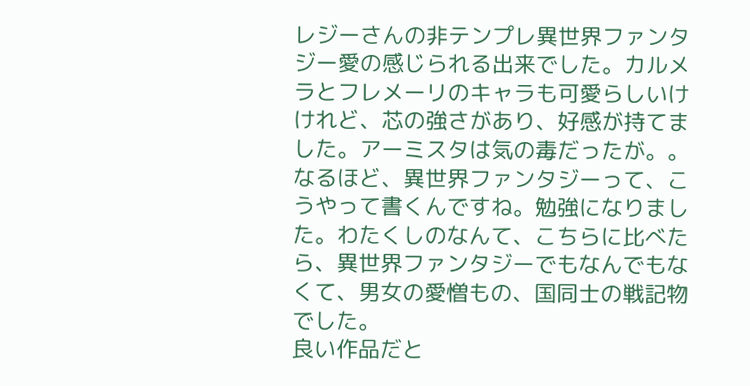レジーさんの非テンプレ異世界ファンタジー愛の感じられる出来でした。カルメラとフレメーリのキャラも可愛らしいけけれど、芯の強さがあり、好感が持てました。アーミスタは気の毒だったが。。
なるほど、異世界ファンタジーって、こうやって書くんですね。勉強になりました。わたくしのなんて、こちらに比べたら、異世界ファンタジーでもなんでもなくて、男女の愛憎もの、国同士の戦記物でした。
良い作品だと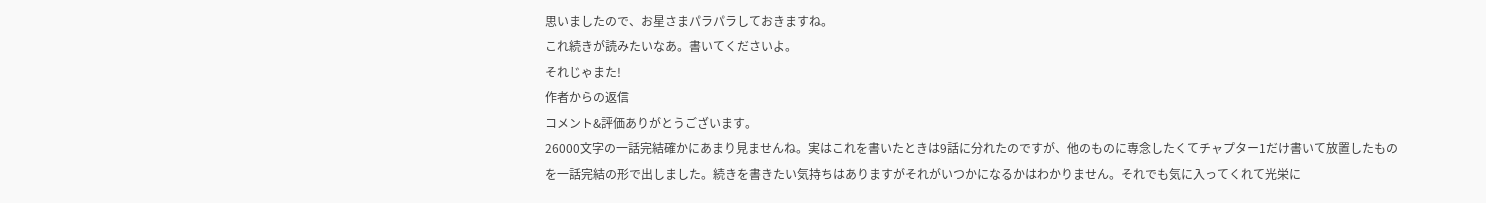思いましたので、お星さまパラパラしておきますね。
これ続きが読みたいなあ。書いてくださいよ。
それじゃまた!
作者からの返信
コメント&評価ありがとうございます。
26000文字の一話完結確かにあまり見ませんね。実はこれを書いたときは9話に分れたのですが、他のものに専念したくてチャプター1だけ書いて放置したものを一話完結の形で出しました。続きを書きたい気持ちはありますがそれがいつかになるかはわかりません。それでも気に入ってくれて光栄に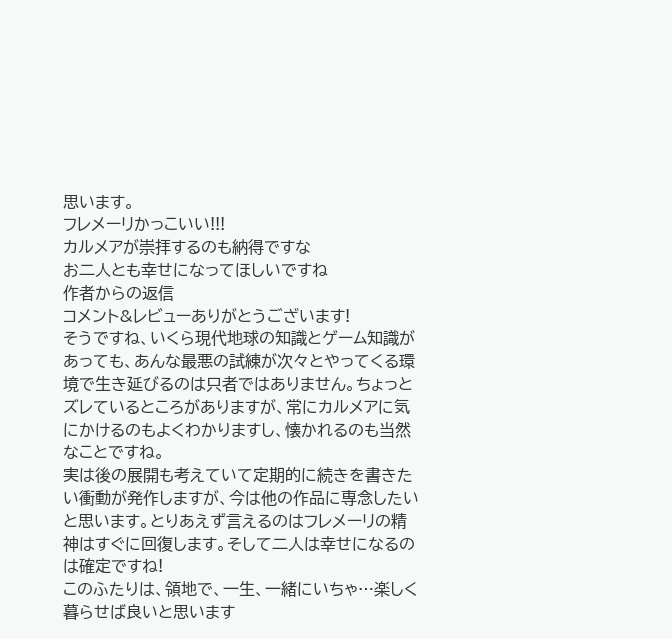思います。
フレメーリかっこいい!!!
カルメアが崇拝するのも納得ですな
お二人とも幸せになってほしいですね
作者からの返信
コメント&レビューありがとうございます!
そうですね、いくら現代地球の知識とゲーム知識があっても、あんな最悪の試練が次々とやってくる環境で生き延びるのは只者ではありません。ちょっとズレているところがありますが、常にカルメアに気にかけるのもよくわかりますし、懐かれるのも当然なことですね。
実は後の展開も考えていて定期的に続きを書きたい衝動が発作しますが、今は他の作品に専念したいと思います。とりあえず言えるのはフレメーリの精神はすぐに回復します。そして二人は幸せになるのは確定ですね!
このふたりは、領地で、一生、一緒にいちゃ…楽しく暮らせば良いと思います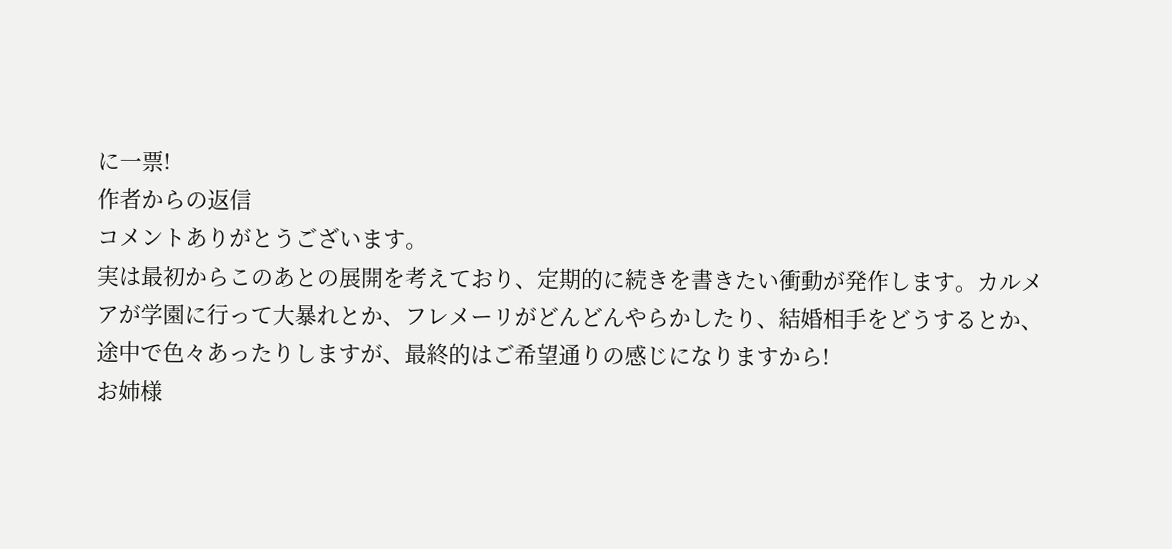に一票!
作者からの返信
コメントありがとうございます。
実は最初からこのあとの展開を考えており、定期的に続きを書きたい衝動が発作します。カルメアが学園に行って大暴れとか、フレメーリがどんどんやらかしたり、結婚相手をどうするとか、途中で色々あったりしますが、最終的はご希望通りの感じになりますから!
お姉様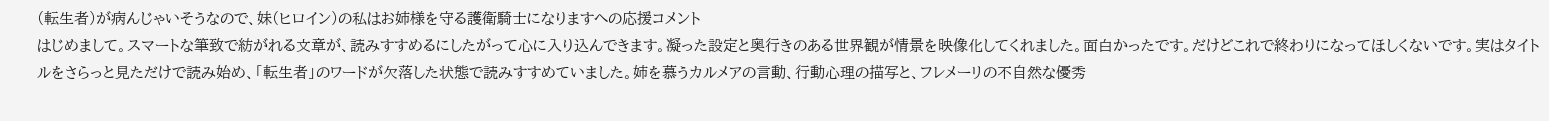(転生者)が病んじゃいそうなので、妹(ヒロイン)の私はお姉様を守る護衛騎士になりますへの応援コメント
はじめまして。スマートな筆致で紡がれる文章が、読みすすめるにしたがって心に入り込んできます。凝った設定と奥行きのある世界観が情景を映像化してくれました。面白かったです。だけどこれで終わりになってほしくないです。実はタイトルをさらっと見ただけで読み始め、「転生者」のワードが欠落した状態で読みすすめていました。姉を慕うカルメアの言動、行動心理の描写と、フレメーリの不自然な優秀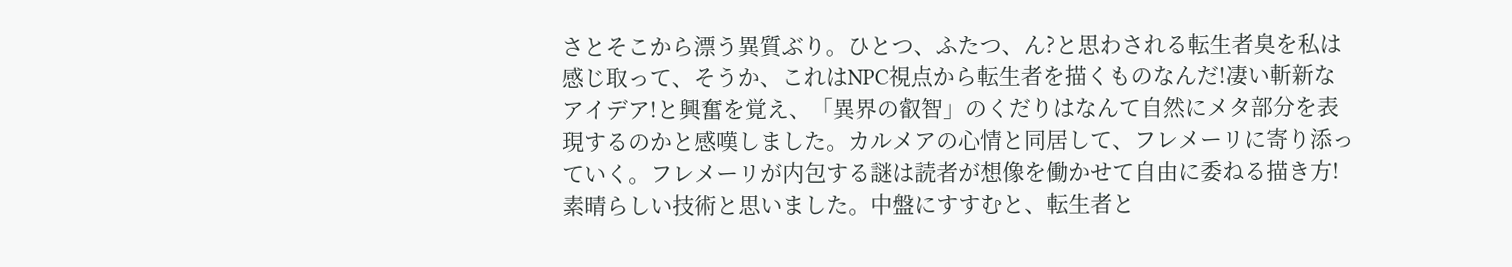さとそこから漂う異質ぶり。ひとつ、ふたつ、ん?と思わされる転生者臭を私は感じ取って、そうか、これはNPC視点から転生者を描くものなんだ!凄い斬新なアイデア!と興奮を覚え、「異界の叡智」のくだりはなんて自然にメタ部分を表現するのかと感嘆しました。カルメアの心情と同居して、フレメーリに寄り添っていく。フレメーリが内包する謎は読者が想像を働かせて自由に委ねる描き方!素晴らしい技術と思いました。中盤にすすむと、転生者と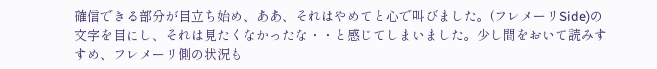確信できる部分が目立ち始め、ああ、それはやめてと心で叫びました。(フレメーリSide)の文字を目にし、それは見たくなかったな・・と感じてしまいました。少し間をおいて読みすすめ、フレメーリ側の状況も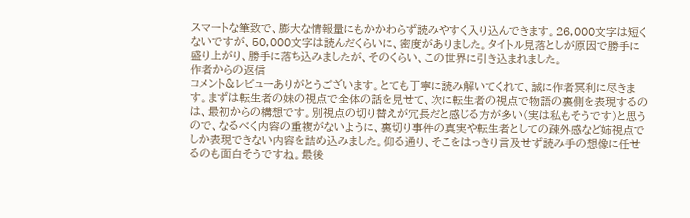スマートな筆致で、膨大な情報量にもかかわらず読みやすく入り込んできます。26,000文字は短くないですが、50,000文字は読んだくらいに、密度がありました。タイトル見落としが原因で勝手に盛り上がり、勝手に落ち込みましたが、そのくらい、この世界に引き込まれました。
作者からの返信
コメント&レビューありがとうございます。とても丁寧に読み解いてくれて、誠に作者冥利に尽きます。まずは転生者の妹の視点で全体の話を見せて、次に転生者の視点で物語の裏側を表現するのは、最初からの構想です。別視点の切り替えが冗長だと感じる方が多い(実は私もそうです)と思うので、なるべく内容の重複がないように、裏切り事件の真実や転生者としての疎外感など姉視点でしか表現できない内容を詰め込みました。仰る通り、そこをはっきり言及せず読み手の想像に任せるのも面白そうですね。最後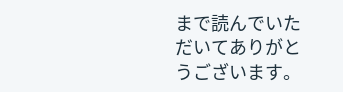まで読んでいただいてありがとうございます。